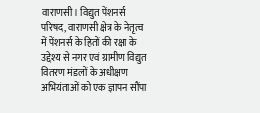वाराणसी। विद्युत पेंशनर्स परिषद, वाराणसी क्षेत्र के नेतृत्व में पेंशनर्स के हितों की रक्षा के उद्देश्य से नगर एवं ग्रामीण विद्युत वितरण मंडलों के अधीक्षण अभियंताओं को एक ज्ञापन सौंपा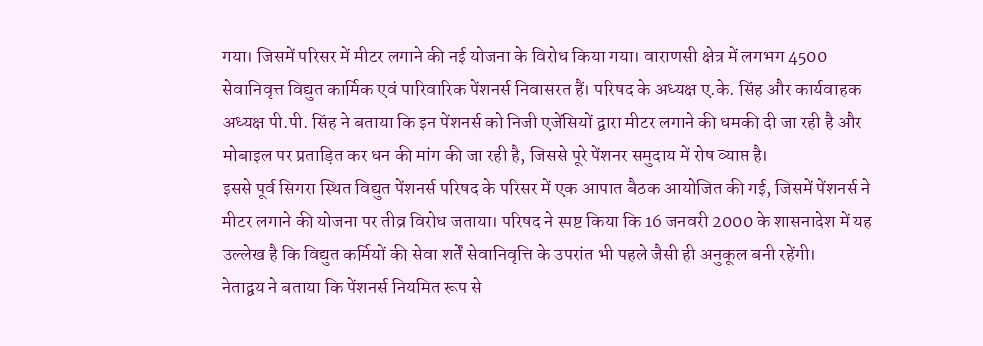गया। जिसमें परिसर में मीटर लगाने की नई योजना के विरोध किया गया। वाराणसी क्षेत्र में लगभग 4500 सेवानिवृत्त विद्युत कार्मिक एवं पारिवारिक पेंशनर्स निवासरत हैं। परिषद के अध्यक्ष ए.के. सिंह और कार्यवाहक अध्यक्ष पी.पी. सिंह ने बताया कि इन पेंशनर्स को निजी एजेंसियों द्वारा मीटर लगाने की धमकी दी जा रही है और मोबाइल पर प्रताड़ित कर धन की मांग की जा रही है, जिससे पूरे पेंशनर समुदाय में रोष व्याप्त है।
इससे पूर्व सिगरा स्थित विद्युत पेंशनर्स परिषद के परिसर में एक आपात बैठक आयोजित की गई, जिसमें पेंशनर्स ने मीटर लगाने की योजना पर तीव्र विरोध जताया। परिषद ने स्पष्ट किया कि 16 जनवरी 2000 के शासनादेश में यह उल्लेख है कि विद्युत कर्मियों की सेवा शर्तें सेवानिवृत्ति के उपरांत भी पहले जैसी ही अनुकूल बनी रहेंगी।
नेताद्वय ने बताया कि पेंशनर्स नियमित रूप से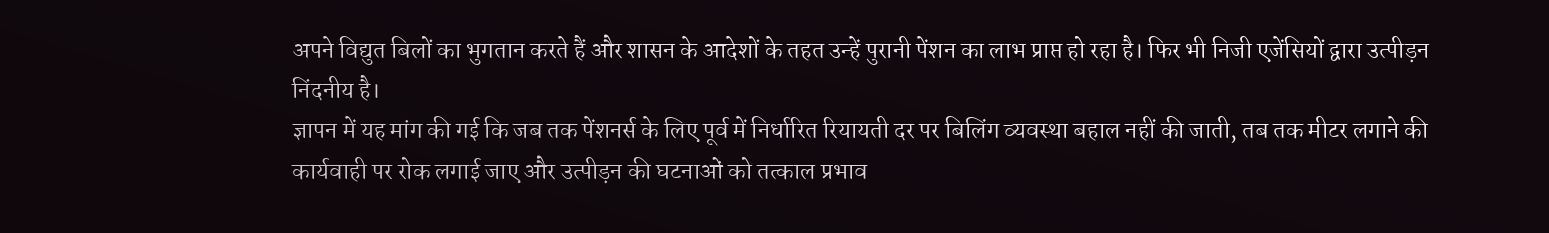अपने विद्युत बिलों का भुगतान करते हैं और शासन के आदेशों के तहत उन्हें पुरानी पेंशन का लाभ प्राप्त हो रहा है। फिर भी निजी एजेंसियों द्वारा उत्पीड़न निंदनीय है।
ज्ञापन में यह मांग की गई कि जब तक पेंशनर्स के लिए पूर्व में निर्धारित रियायती दर पर बिलिंग व्यवस्था बहाल नहीं की जाती, तब तक मीटर लगाने की कार्यवाही पर रोक लगाई जाए और उत्पीड़न की घटनाओं को तत्काल प्रभाव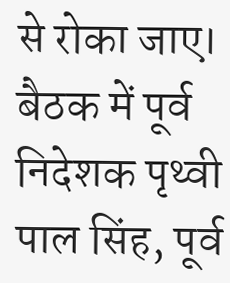से रोका जाए।
बैठक में पूर्व निदेशक पृथ्वी पाल सिंह, पूर्व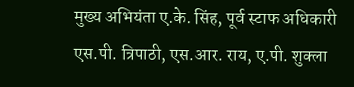मुख्य अभियंता ए.के. सिंह, पूर्व स्टाफ अधिकारी एस.पी. त्रिपाठी, एस.आर. राय, ए.पी. शुक्ला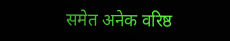समेत अनेक वरिष्ठ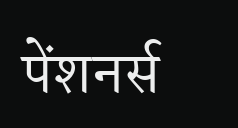पेंशनर्स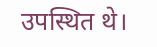उपस्थित थे।